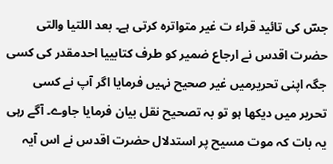جسؔ کی تائید قراء ت غیر متواترہ کرتی ہے۔ بعد اللتیا والتی حضرت اقدس نے ارجاع ضمیر کو طرف کتابییا احدمقدر کی کسی جگہ اپنی تحریرمیں غیر صحیح نہیں فرمایا اگر آپ نے کسی تحریر میں دیکھا ہو تو بہ تصحیح نقل بیان فرمایا جاوے۔ آگے رہی یہ بات کہ موت مسیح پر استدلال حضرت اقدس نے اس آیہ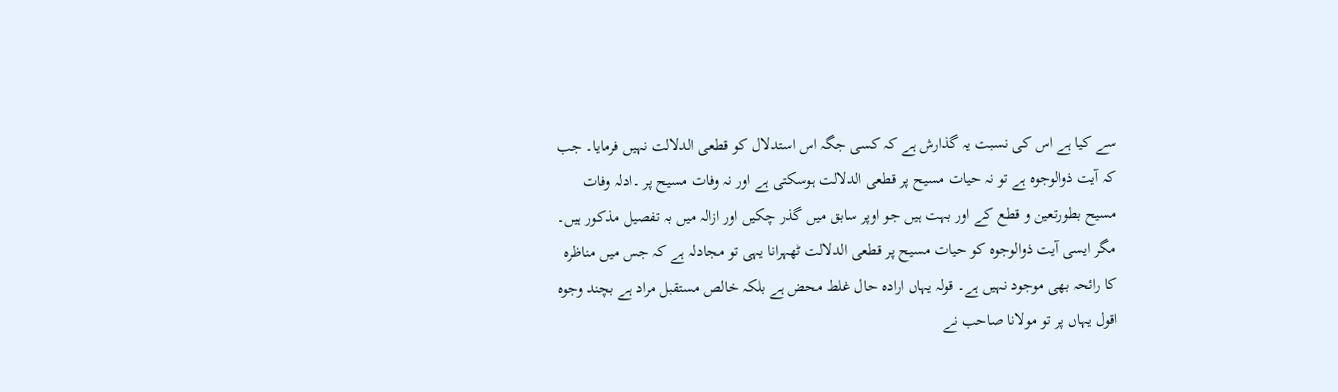سے کیا ہے اس کی نسبت یہ گذارش ہے کہ کسی جگہ اس استدلال کو قطعی الدلالت نہیں فرمایا۔ جب کہ آیت ذوالوجوہ ہے تو نہ حیات مسیح پر قطعی الدلالت ہوسکتی ہے اور نہ وفات مسیح پر ۔ادلہ وفات مسیح بطورتعین و قطع کے اور بہت ہیں جو اوپر سابق میں گذر چکیں اور ازالہ میں بہ تفصیل مذکور ہیں۔ مگر ایسی آیت ذوالوجوہ کو حیات مسیح پر قطعی الدلالت ٹھہرانا یہی تو مجادلہ ہے کہ جس میں مناظرہ کا رائحہ بھی موجود نہیں ہے۔ قولہ یہاں ارادہ حال غلط محض ہے بلکہ خالص مستقبل مراد ہے بچند وجوہ اقول یہاں پر تو مولانا صاحب نے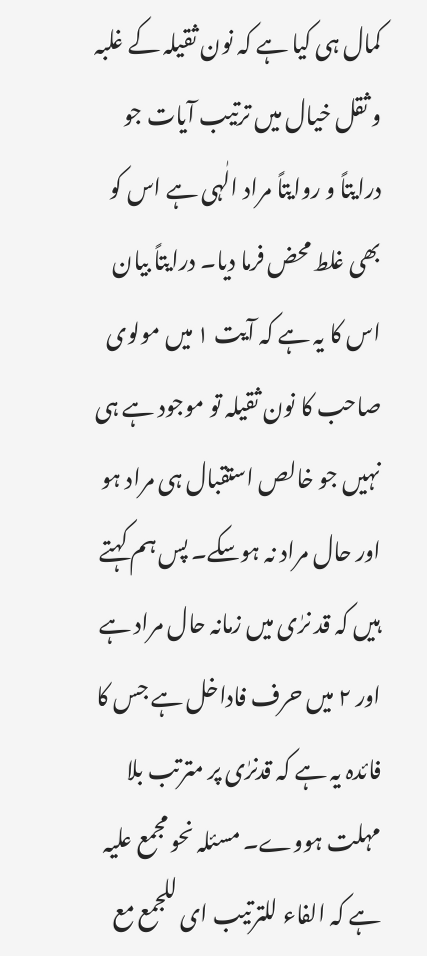کمال ہی کیا ہے کہ نون ثقیلہ کے غلبہ و ثقل خیال میں ترتیب آیات جو درایتاً و روایتاً مراد الٰہی ہے اس کو بھی غلط محض فرما دیا۔ درایتاً بیان اس کا یہ ہے کہ آیت ۱ میں مولوی صاحب کا نون ثقیلہ تو موجود ہے ہی نہیں جو خالص استقبال ہی مراد ہو اور حال مراد نہ ہوسکے۔ پس ہم کہتے ہیں کہ قد نرٰی میں زمانہ حال مراد ہے اور ۲ میں حرف فاداخل ہے جس کا فائدہ یہ ہے کہ قدنرٰی پر مترتب بلا مہلت ہووے۔ مسئلہ نحو مجمع علیہ ہے کہ الفاء للترتیب ای للجمع مع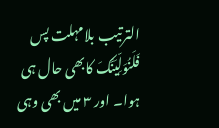الترتیب بلامہلت پس فَلَنُوَلِّیَنَّکَ کابھی حال ہی ہوا۔ اور ۳ میں بھی وہی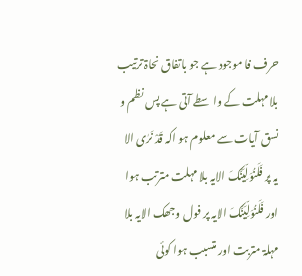حرف فا موجود ہے جو باتفاق نحاۃ ترتیب بلا مہلت کے واسطے آتی ہے پس نظم و نسق آیات سے معلوم ہو اکہ قَدْ نَرٰی الا یہ پر فَلَنُوَلِّیَنَّکَ الایہ بلا مہلت مترتب ہوا اور فَلَنُوَلِّیَنَّکَ الایہ پر فول وجھک الایہ بلا مہلۃ متربت اور متسبب ہوا کوئی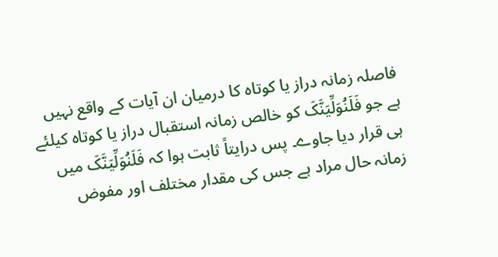فاصلہ زمانہ دراز یا کوتاہ کا درمیان ان آیات کے واقع نہیں ہے جو فَلَنُوَلِّیَنَّکَ کو خالص زمانہ استقبال دراز یا کوتاہ کیلئے ہی قرار دیا جاوے۔ پس درایتاً ثابت ہوا کہ فَلَنُوَلِّیَنَّکَ میں زمانہ حال مراد ہے جس کی مقدار مختلف اور مفوض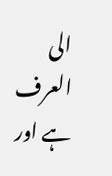الی العرف ہے اور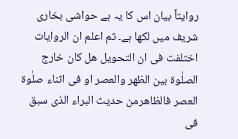روایتاً بیان اس کا یہ ہے حواشی بخاری شریف میں لکھا ہے۔ ثم اعلم ان الروایات اختلفت فی ان التحویل ھل کان خارج الصلٰوۃ بین الظھر والعصر او فی اثناء صلٰوۃ العصر فالظاھرمن حدیث البراء الذی سبق فی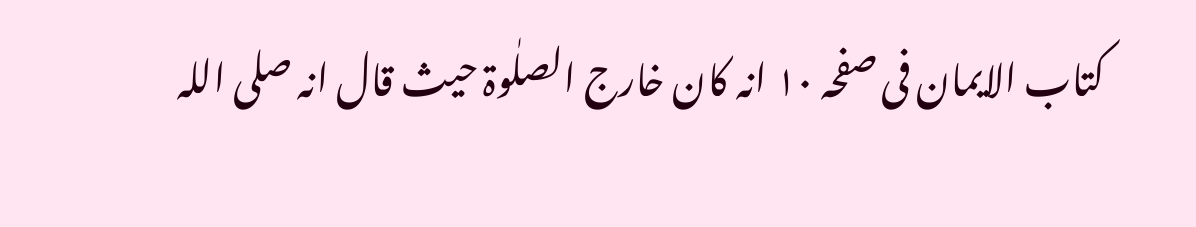کتاب الایمان فی صفحہ ۱۰ انہ کان خارج الصلٰوۃ حیث قال انہ صلی اللہ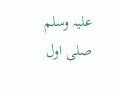علیہ وسلم صلی اول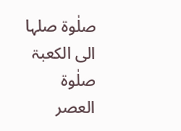صلٰوۃ صلہا الی الکعبۃ صلٰوۃ العصر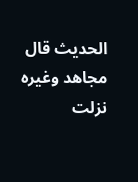الحدیث قال مجاھد وغیرہ نزلت